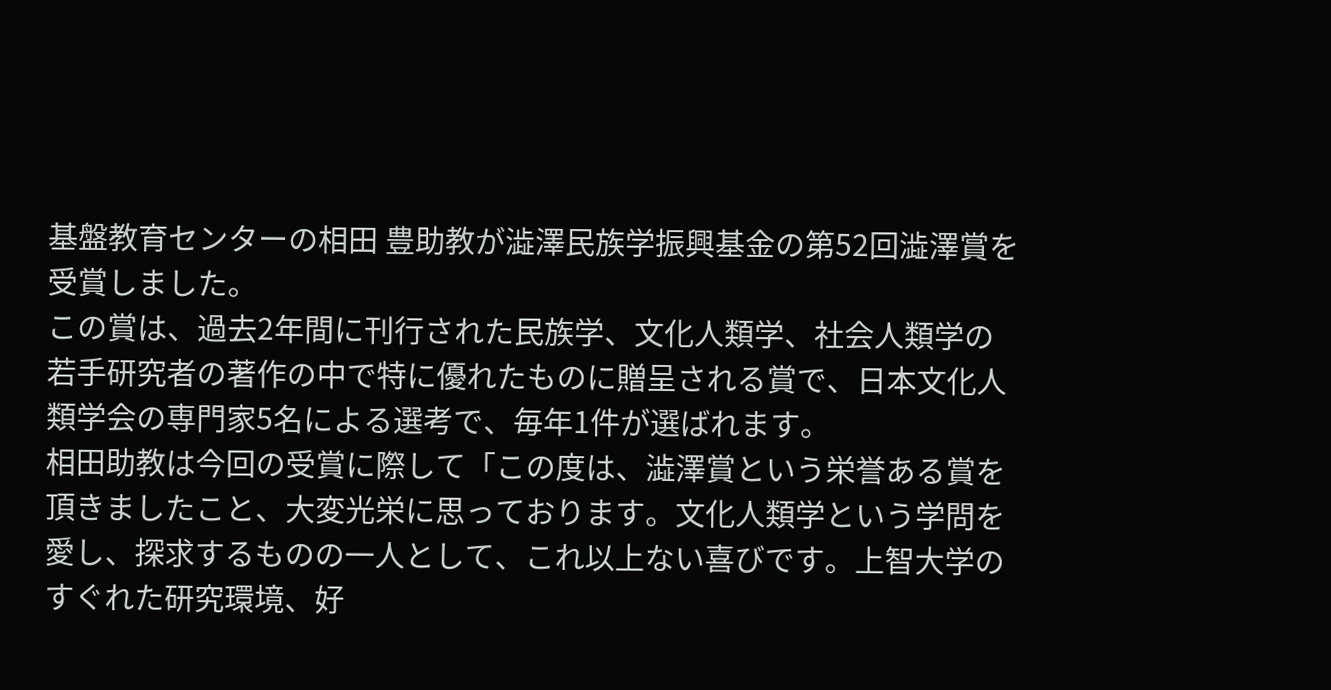基盤教育センターの相田 豊助教が澁澤民族学振興基金の第52回澁澤賞を受賞しました。
この賞は、過去2年間に刊行された民族学、文化人類学、社会人類学の若手研究者の著作の中で特に優れたものに贈呈される賞で、日本文化人類学会の専門家5名による選考で、毎年1件が選ばれます。
相田助教は今回の受賞に際して「この度は、澁澤賞という栄誉ある賞を頂きましたこと、大変光栄に思っております。文化人類学という学問を愛し、探求するものの一人として、これ以上ない喜びです。上智大学のすぐれた研究環境、好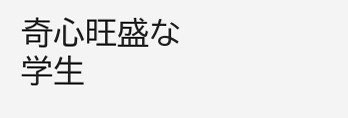奇心旺盛な学生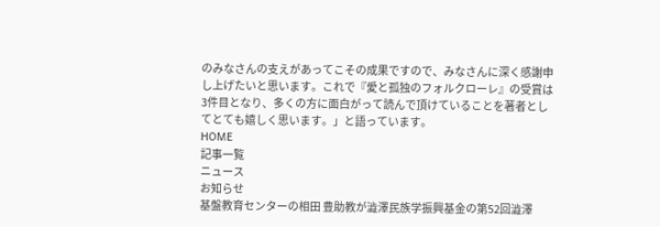のみなさんの支えがあってこその成果ですので、みなさんに深く感謝申し上げたいと思います。これで『愛と孤独のフォルクローレ』の受賞は3件目となり、多くの方に面白がって読んで頂けていることを著者としてとても嬉しく思います。」と語っています。
HOME
記事一覧
ニュース
お知らせ
基盤教育センターの相田 豊助教が澁澤民族学振興基金の第52回澁澤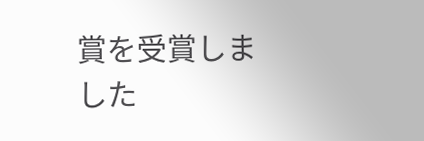賞を受賞しました